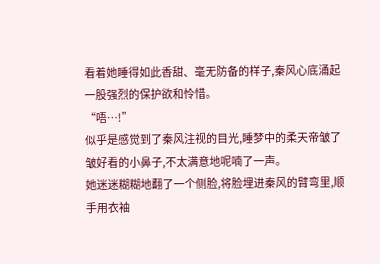看着她睡得如此香甜、毫无防备的样子,秦风心底涌起一股强烈的保护欲和怜惜。
“唔…!”
似乎是感觉到了秦风注视的目光,睡梦中的柔天帝皱了皱好看的小鼻子,不太满意地呢喃了一声。
她迷迷糊糊地翻了一个侧脸,将脸埋进秦风的臂弯里,顺手用衣袖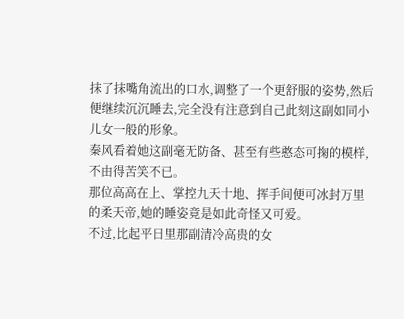抹了抹嘴角流出的口水,调整了一个更舒服的姿势,然后便继续沉沉睡去,完全没有注意到自己此刻这副如同小儿女一般的形象。
秦风看着她这副毫无防备、甚至有些憨态可掬的模样,不由得苦笑不已。
那位高高在上、掌控九天十地、挥手间便可冰封万里的柔天帝,她的睡姿竟是如此奇怪又可爱。
不过,比起平日里那副清冷高贵的女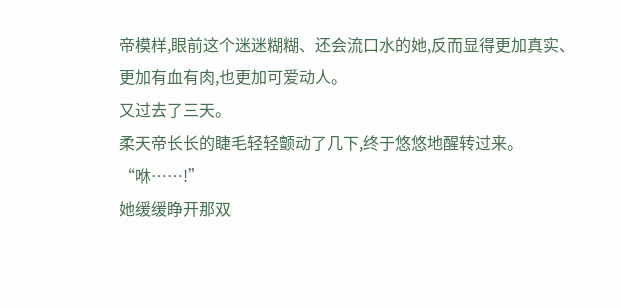帝模样,眼前这个迷迷糊糊、还会流口水的她,反而显得更加真实、更加有血有肉,也更加可爱动人。
又过去了三天。
柔天帝长长的睫毛轻轻颤动了几下,终于悠悠地醒转过来。
“咻……!”
她缓缓睁开那双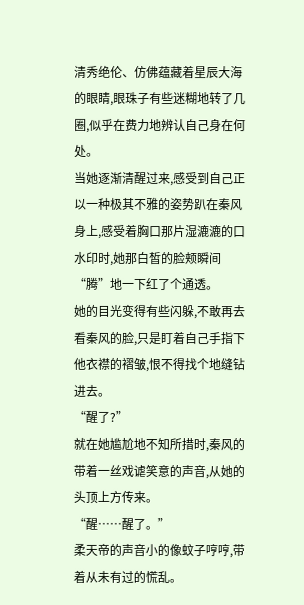清秀绝伦、仿佛蕴藏着星辰大海的眼睛,眼珠子有些迷糊地转了几圈,似乎在费力地辨认自己身在何处。
当她逐渐清醒过来,感受到自己正以一种极其不雅的姿势趴在秦风身上,感受着胸口那片湿漉漉的口水印时,她那白皙的脸颊瞬间“腾”地一下红了个通透。
她的目光变得有些闪躲,不敢再去看秦风的脸,只是盯着自己手指下他衣襟的褶皱,恨不得找个地缝钻进去。
“醒了?”
就在她尴尬地不知所措时,秦风的带着一丝戏谑笑意的声音,从她的头顶上方传来。
“醒……醒了。”
柔天帝的声音小的像蚊子哼哼,带着从未有过的慌乱。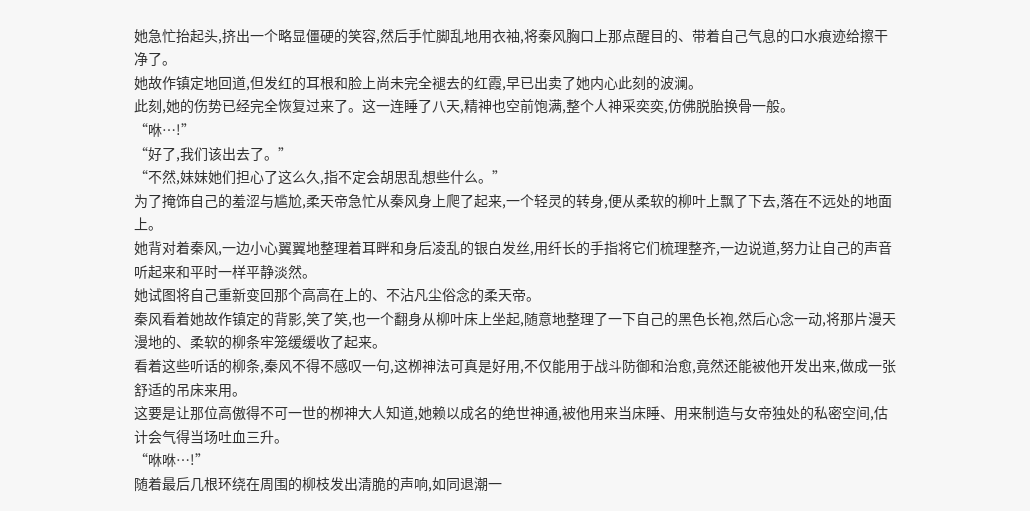她急忙抬起头,挤出一个略显僵硬的笑容,然后手忙脚乱地用衣袖,将秦风胸口上那点醒目的、带着自己气息的口水痕迹给擦干净了。
她故作镇定地回道,但发红的耳根和脸上尚未完全褪去的红霞,早已出卖了她内心此刻的波澜。
此刻,她的伤势已经完全恢复过来了。这一连睡了八天,精神也空前饱满,整个人神采奕奕,仿佛脱胎换骨一般。
“咻…!”
“好了,我们该出去了。”
“不然,妹妹她们担心了这么久,指不定会胡思乱想些什么。”
为了掩饰自己的羞涩与尴尬,柔天帝急忙从秦风身上爬了起来,一个轻灵的转身,便从柔软的柳叶上飘了下去,落在不远处的地面上。
她背对着秦风,一边小心翼翼地整理着耳畔和身后凌乱的银白发丝,用纤长的手指将它们梳理整齐,一边说道,努力让自己的声音听起来和平时一样平静淡然。
她试图将自己重新变回那个高高在上的、不沾凡尘俗念的柔天帝。
秦风看着她故作镇定的背影,笑了笑,也一个翻身从柳叶床上坐起,随意地整理了一下自己的黑色长袍,然后心念一动,将那片漫天漫地的、柔软的柳条牢笼缓缓收了起来。
看着这些听话的柳条,秦风不得不感叹一句,这栁神法可真是好用,不仅能用于战斗防御和治愈,竟然还能被他开发出来,做成一张舒适的吊床来用。
这要是让那位高傲得不可一世的栁神大人知道,她赖以成名的绝世神通,被他用来当床睡、用来制造与女帝独处的私密空间,估计会气得当场吐血三升。
“咻咻…!”
随着最后几根环绕在周围的柳枝发出清脆的声响,如同退潮一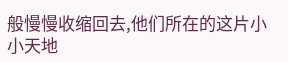般慢慢收缩回去,他们所在的这片小小天地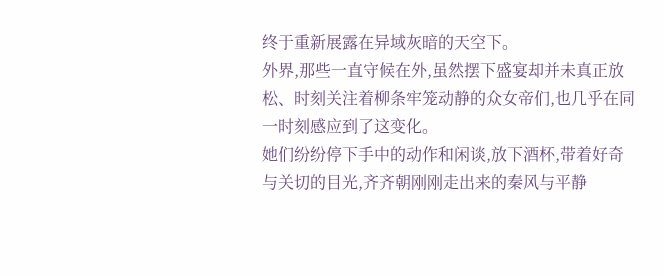终于重新展露在异域灰暗的天空下。
外界,那些一直守候在外,虽然摆下盛宴却并未真正放松、时刻关注着柳条牢笼动静的众女帝们,也几乎在同一时刻感应到了这变化。
她们纷纷停下手中的动作和闲谈,放下酒杯,带着好奇与关切的目光,齐齐朝刚刚走出来的秦风与平静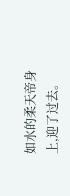如水的柔天帝身上,迎了过去。